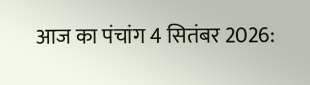आज का पंचांग 4 सितंबर 2026: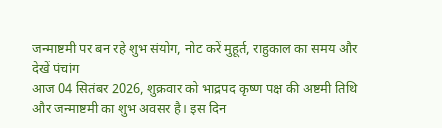जन्माष्टमी पर बन रहे शुभ संयोग, नोट करें मुहूर्त, राहुकाल का समय और देखें पंचांग
आज 04 सितंबर 2026, शुक्रवार को भाद्रपद कृष्ण पक्ष की अष्टमी तिथि और जन्माष्टमी का शुभ अवसर है। इस दिन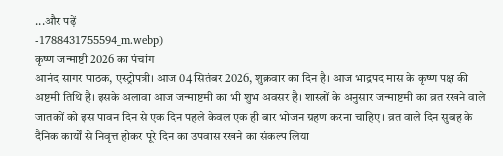...और पढ़ें
-1788431755594_m.webp)
कृष्ण जन्माष्टी 2026 का पंचांग
आनंद सागर पाठक, एस्ट्रोपत्री। आज 04 सितंबर 2026, शुक्रवार का दिन है। आज भाद्रपद मास के कृष्ण पक्ष की अष्टमी तिथि है। इसके अलावा आज जन्माष्टमी का भी शुभ अवसर है। शास्त्रों के अनुसार जन्माष्टमी का व्रत रखने वाले जातकों को इस पावन दिन से एक दिन पहले केवल एक ही बार भोजन ग्रहण करना चाहिए। व्रत वाले दिन सुबह के दैनिक कार्यों से निवृत्त होकर पूरे दिन का उपवास रखने का संकल्प लिया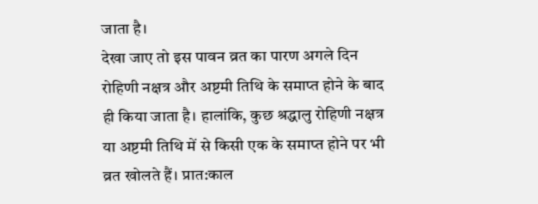जाता है।
देखा जाए तो इस पावन व्रत का पारण अगले दिन रोहिणी नक्षत्र और अष्टमी तिथि के समाप्त होने के बाद ही किया जाता है। हालांकि, कुछ श्रद्धालु रोहिणी नक्षत्र या अष्टमी तिथि में से किसी एक के समाप्त होने पर भी व्रत खोलते हैं। प्रात:काल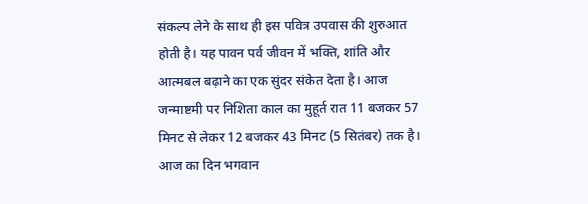संकल्प लेने के साथ ही इस पवित्र उपवास की शुरुआत होती है। यह पावन पर्व जीवन में भक्ति, शांति और आत्मबल बढ़ाने का एक सुंदर संकेत देता है। आज जन्माष्टमी पर निशिता काल का मुहूर्त रात 11 बजकर 57 मिनट से लेकर 12 बजकर 43 मिनट (5 सितंबर) तक है।
आज का दिन भगवान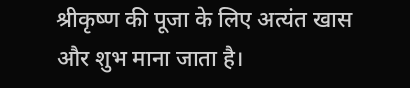श्रीकृष्ण की पूजा के लिए अत्यंत खास और शुभ माना जाता है।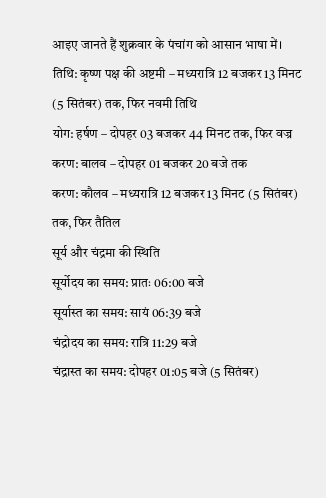आइए जानते हैं शुक्रवार के पंचांग को आसान भाषा में।
तिथि: कृष्ण पक्ष की अष्टमी – मध्यरात्रि 12 बजकर 13 मिनट (5 सितंबर) तक, फिर नवमी तिथि
योग: हर्षण – दोपहर 03 बजकर 44 मिनट तक, फिर वज्र
करण: बालव – दोपहर 01 बजकर 20 बजे तक
करण: कौलव – मध्यरात्रि 12 बजकर 13 मिनट (5 सितंबर) तक, फिर तैतिल
सूर्य और चंद्रमा की स्थिति
सूर्योदय का समय: प्रातः 06:00 बजे
सूर्यास्त का समय: सायं 06:39 बजे
चंद्रोदय का समय: रात्रि 11:29 बजे
चंद्रास्त का समय: दोपहर 01:05 बजे (5 सितंबर)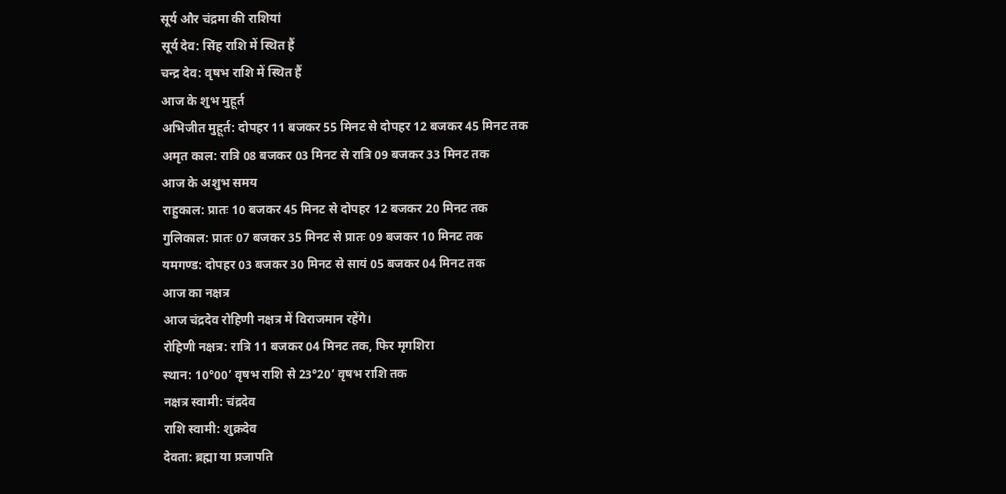सूर्य और चंद्रमा की राशियां
सूर्य देव: सिंह राशि में स्थित हैं
चन्द्र देव: वृषभ राशि में स्थित हैं
आज के शुभ मुहूर्त
अभिजीत मुहूर्त: दोपहर 11 बजकर 55 मिनट से दोपहर 12 बजकर 45 मिनट तक
अमृत काल: रात्रि 08 बजकर 03 मिनट से रात्रि 09 बजकर 33 मिनट तक
आज के अशुभ समय
राहुकाल: प्रातः 10 बजकर 45 मिनट से दोपहर 12 बजकर 20 मिनट तक
गुलिकाल: प्रातः 07 बजकर 35 मिनट से प्रातः 09 बजकर 10 मिनट तक
यमगण्ड: दोपहर 03 बजकर 30 मिनट से सायं 05 बजकर 04 मिनट तक
आज का नक्षत्र
आज चंद्रदेव रोहिणी नक्षत्र में विराजमान रहेंगे।
रोहिणी नक्षत्र: रात्रि 11 बजकर 04 मिनट तक, फिर मृगशिरा
स्थान: 10°00’ वृषभ राशि से 23°20’ वृषभ राशि तक
नक्षत्र स्वामी: चंद्रदेव
राशि स्वामी: शुक्रदेव
देवता: ब्रह्मा या प्रजापति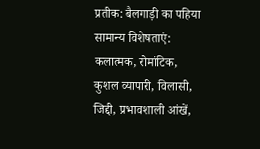प्रतीक: बैलगाड़ी का पहिया
सामान्य विशेषताएं: कलात्मक, रोमांटिक, कुशल व्यापारी, विलासी, जिद्दी, प्रभावशाली आंखें,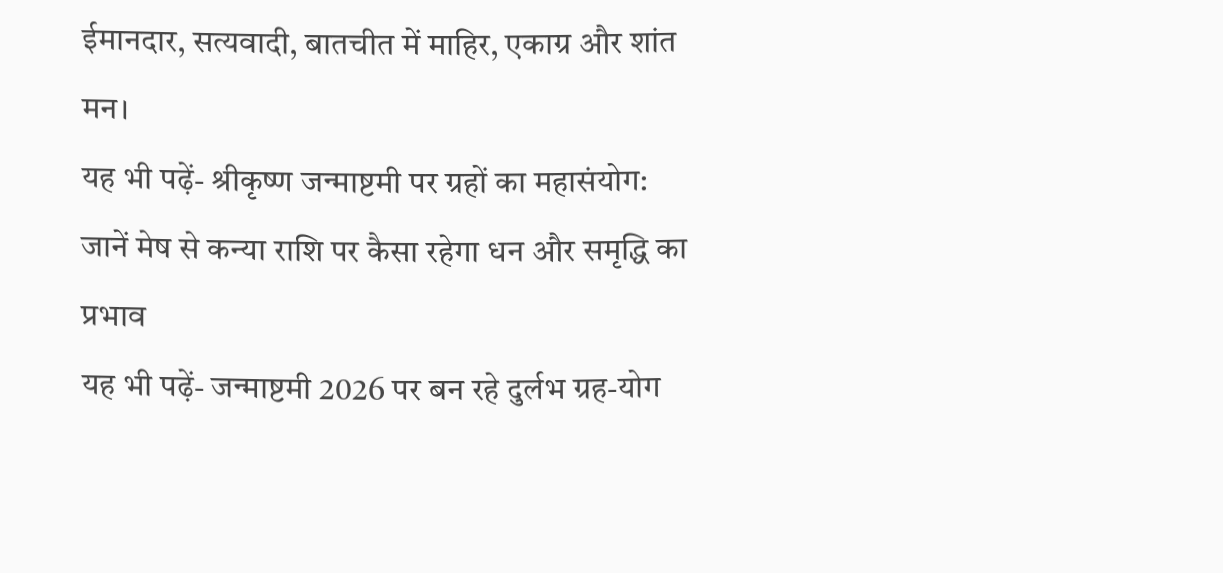ईमानदार, सत्यवादी, बातचीत में माहिर, एकाग्र और शांत मन।
यह भी पढ़ें- श्रीकृष्ण जन्माष्टमी पर ग्रहों का महासंयोग: जानें मेष से कन्या राशि पर कैसा रहेगा धन और समृद्धि का प्रभाव
यह भी पढ़ें- जन्माष्टमी 2026 पर बन रहे दुर्लभ ग्रह-योग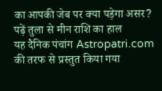का आपकी जेब पर क्या पड़ेगा असर? पढ़ें तुला से मीन राशि का हाल
यह दैनिक पंचांग Astropatri.com की तरफ से प्रस्तुत किया गया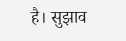है। सुझाव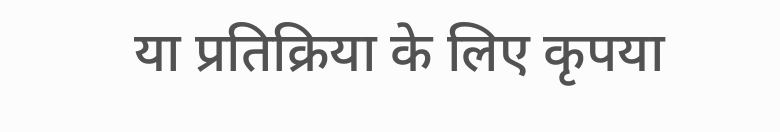या प्रतिक्रिया के लिए कृपया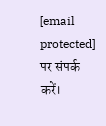[email protected] पर संपर्क करें।